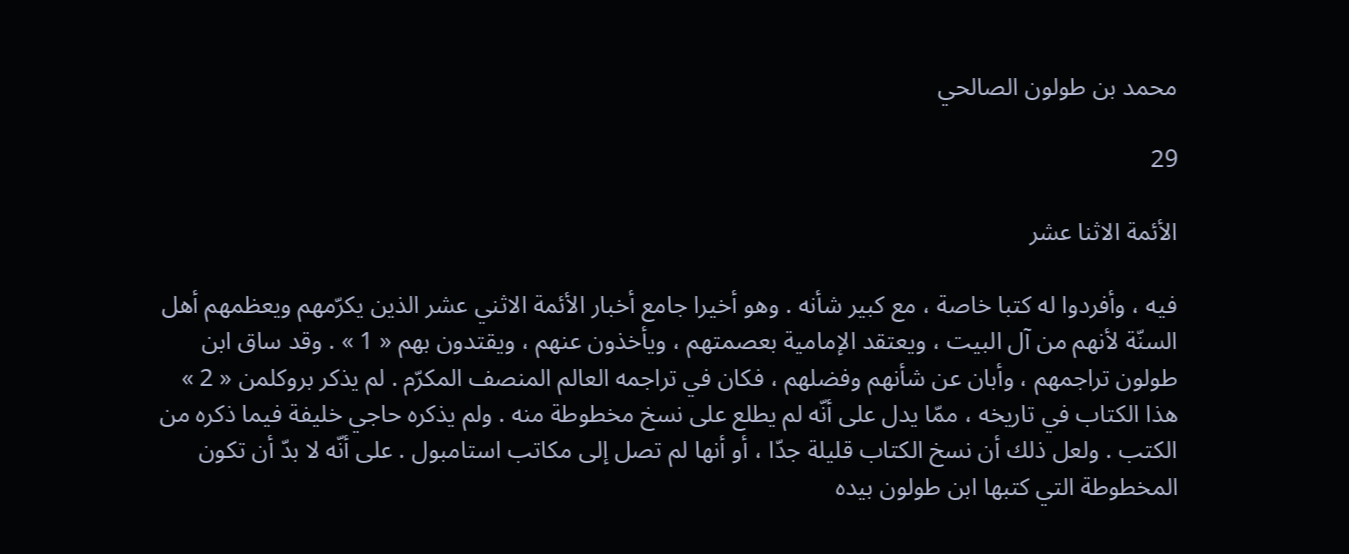محمد بن طولون الصالحي

29

الأئمة الاثنا عشر

فيه ، وأفردوا له كتبا خاصة ، مع كبير شأنه . وهو أخيرا جامع أخبار الأئمة الاثني عشر الذين يكرّمهم ويعظمهم أهل السنّة لأنهم من آل البيت ، ويعتقد الإمامية بعصمتهم ، ويأخذون عنهم ، ويقتدون بهم « 1 » . وقد ساق ابن طولون تراجمهم ، وأبان عن شأنهم وفضلهم ، فكان في تراجمه العالم المنصف المكرّم . لم يذكر بروكلمن « 2 » هذا الكتاب في تاريخه ، ممّا يدل على أنّه لم يطلع على نسخ مخطوطة منه . ولم يذكره حاجي خليفة فيما ذكره من الكتب . ولعل ذلك أن نسخ الكتاب قليلة جدّا ، أو أنها لم تصل إلى مكاتب استامبول . على أنّه لا بدّ أن تكون المخطوطة التي كتبها ابن طولون بيده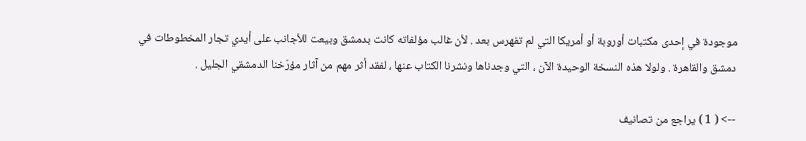موجودة في إحدى مكتبات أوروبة أو أمريكا التي لم تفهرس بعد . لأن غالب مؤلفاته كانت بدمشق وبيعت للأجانب على أيدي تجار المخطوطات في دمشق والقاهرة . ولولا هذه النسخة الوحيدة الآن ، التي وجدناها ونشرنا الكتاب عنها ، لفقد أثر مهم من آثار مؤرّخنا الدمشقي الجليل .

--> ( 1 ) يراجع من تصانيف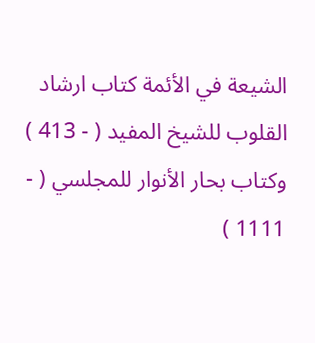الشيعة في الأئمة كتاب ارشاد القلوب للشيخ المفيد ( - 413 ) وكتاب بحار الأنوار للمجلسي ( - 1111 )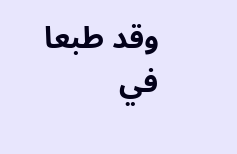وقد طبعا في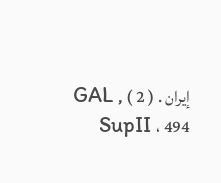إيران . ( 2 ) GAL , SupII ، 494